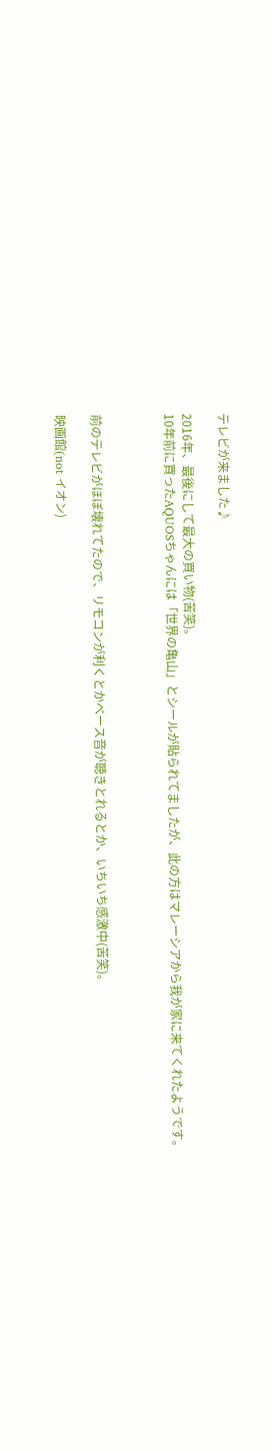テレビが来ました♪

2016年、最後にして最大の買い物(苦笑)。
10年前に買ったAQUOSちゃんには「世界の亀山」とシールが貼られてましたが、此の方はマレーシアから我が家に来てくれたようです。



前のテレビがほぼ壊れてたので、リモコンが利くとかベース音が聴きとれるとか、いちいち感激中(苦笑)。

映画館(not イオン)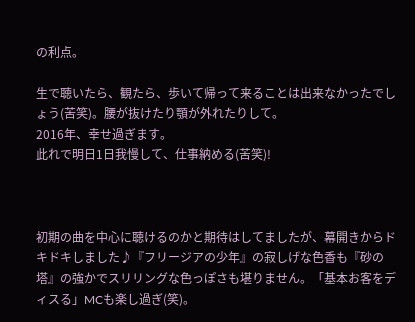の利点。

生で聴いたら、観たら、歩いて帰って来ることは出来なかったでしょう(苦笑)。腰が抜けたり顎が外れたりして。
2016年、幸せ過ぎます。
此れで明日1日我慢して、仕事納める(苦笑)!



初期の曲を中心に聴けるのかと期待はしてましたが、幕開きからドキドキしました♪『フリージアの少年』の寂しげな色香も『砂の塔』の強かでスリリングな色っぽさも堪りません。「基本お客をディスる」MCも楽し過ぎ(笑)。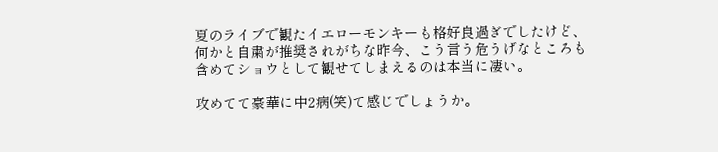夏のライブで観たイエローモンキーも格好良過ぎでしたけど、何かと自粛が推奨されがちな昨今、こう言う危うげなところも含めてショウとして観せてしまえるのは本当に凄い。

攻めてて豪華に中2病(笑)て感じでしょうか。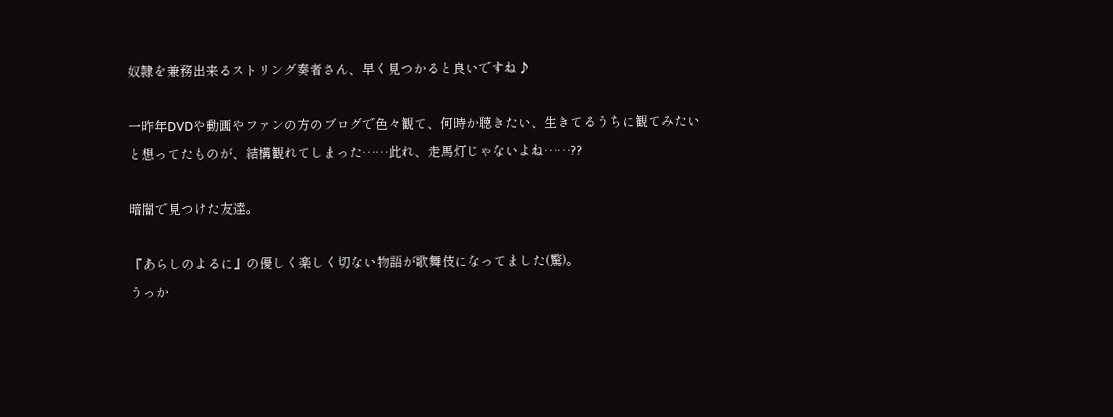奴隷を兼務出来るストリング奏者さん、早く見つかると良いですね♪

一昨年DVDや動画やファンの方のブログで色々観て、何時か聴きたい、生きてるうちに観てみたいと想ってたものが、結構観れてしまった……此れ、走馬灯じゃないよね……??

暗闇で見つけた友達。

『あらしのよるに』の優しく楽しく切ない物語が歌舞伎になってました(驚)。
うっか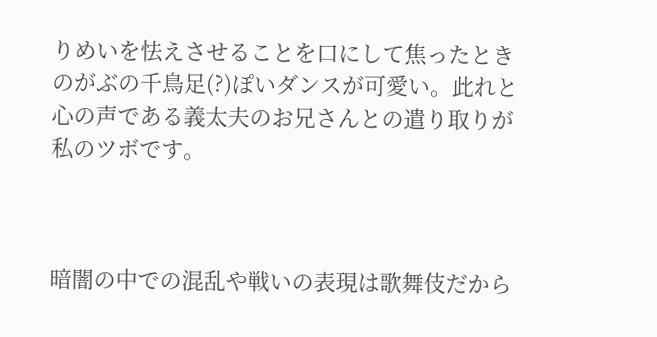りめいを怯えさせることを口にして焦ったときのがぶの千鳥足(?)ぽいダンスが可愛い。此れと心の声である義太夫のお兄さんとの遣り取りが私のツボです。



暗闇の中での混乱や戦いの表現は歌舞伎だから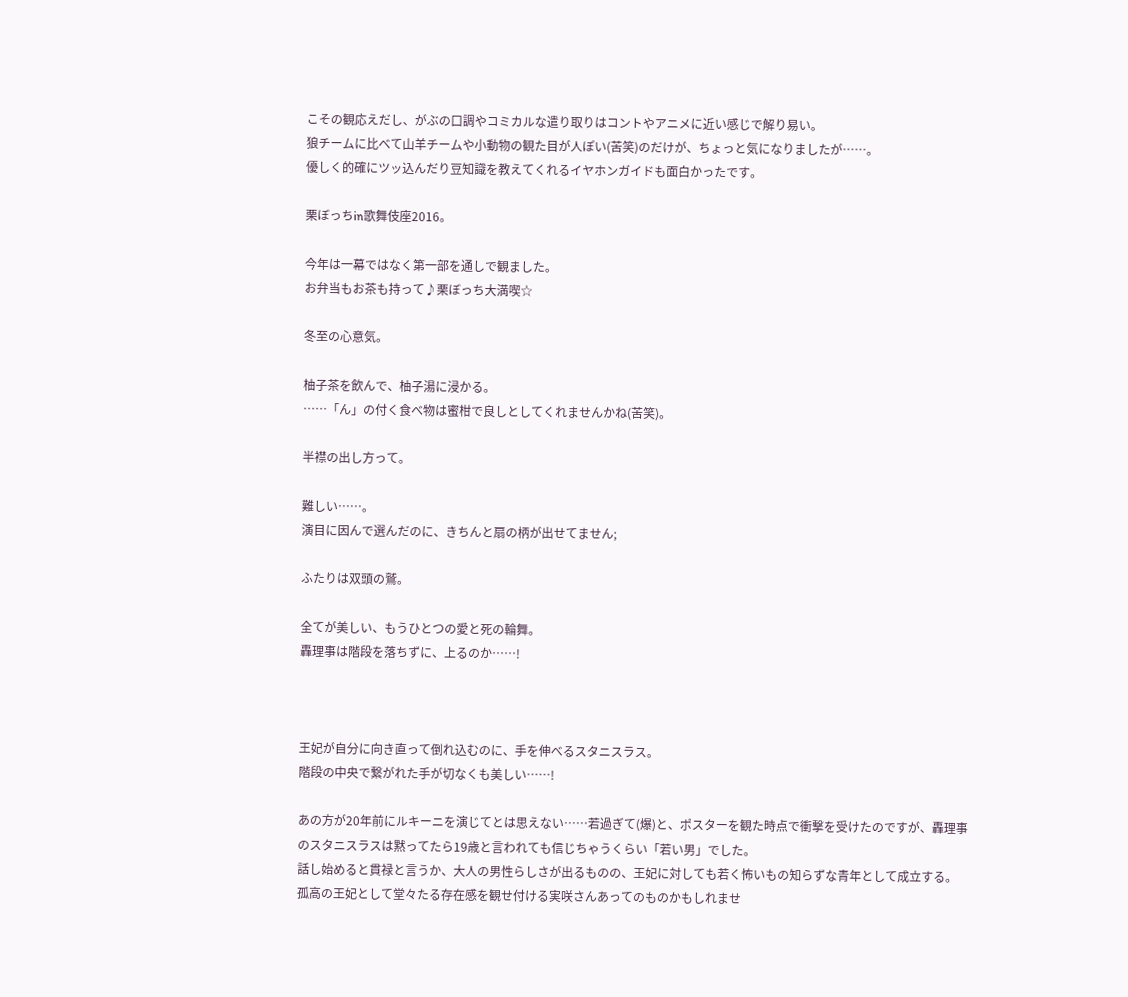こその観応えだし、がぶの口調やコミカルな遣り取りはコントやアニメに近い感じで解り易い。
狼チームに比べて山羊チームや小動物の観た目が人ぽい(苦笑)のだけが、ちょっと気になりましたが……。
優しく的確にツッ込んだり豆知識を教えてくれるイヤホンガイドも面白かったです。

栗ぼっちin歌舞伎座2016。

今年は一幕ではなく第一部を通しで観ました。
お弁当もお茶も持って♪栗ぼっち大満喫☆

冬至の心意気。

柚子茶を飲んで、柚子湯に浸かる。
……「ん」の付く食べ物は蜜柑で良しとしてくれませんかね(苦笑)。

半襟の出し方って。

難しい……。
演目に因んで選んだのに、きちんと扇の柄が出せてません;

ふたりは双頭の鷲。

全てが美しい、もうひとつの愛と死の輪舞。
轟理事は階段を落ちずに、上るのか……!



王妃が自分に向き直って倒れ込むのに、手を伸べるスタニスラス。
階段の中央で繋がれた手が切なくも美しい……!

あの方が20年前にルキーニを演じてとは思えない……若過ぎて(爆)と、ポスターを観た時点で衝撃を受けたのですが、轟理事のスタニスラスは黙ってたら19歳と言われても信じちゃうくらい「若い男」でした。
話し始めると貫禄と言うか、大人の男性らしさが出るものの、王妃に対しても若く怖いもの知らずな青年として成立する。
孤高の王妃として堂々たる存在感を観せ付ける実咲さんあってのものかもしれませ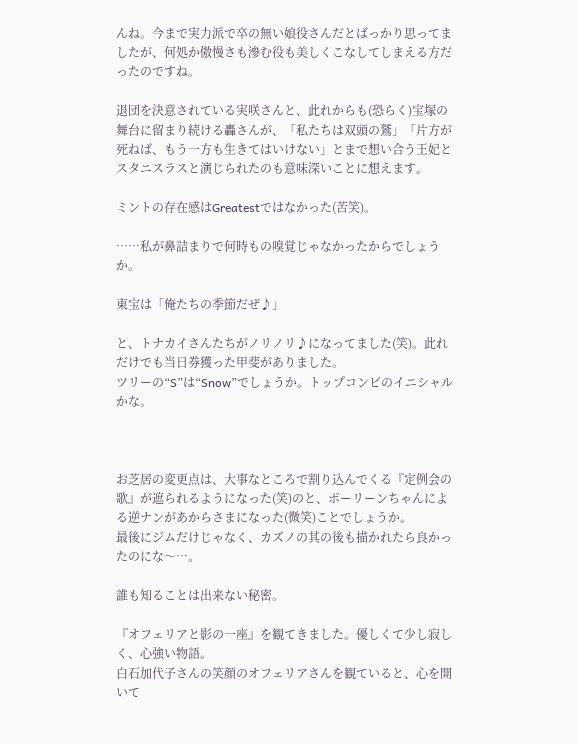んね。今まで実力派で卒の無い娘役さんだとばっかり思ってましたが、何処か傲慢さも滲む役も美しくこなしてしまえる方だったのですね。

退団を決意されている実咲さんと、此れからも(恐らく)宝塚の舞台に留まり続ける轟さんが、「私たちは双頭の鷲」「片方が死ねば、もう一方も生きてはいけない」とまで想い合う王妃とスタニスラスと演じられたのも意味深いことに想えます。

ミントの存在感はGreatestではなかった(苦笑)。

……私が鼻詰まりで何時もの嗅覚じゃなかったからでしょうか。

東宝は「俺たちの季節だぜ♪」

と、トナカイさんたちがノリノリ♪になってました(笑)。此れだけでも当日券獲った甲斐がありました。
ツリーの“S”は“Snow”でしょうか。トップコンビのイニシャルかな。



お芝居の変更点は、大事なところで割り込んでくる『定例会の歌』が遮られるようになった(笑)のと、ポーリーンちゃんによる逆ナンがあからさまになった(微笑)ことでしょうか。
最後にジムだけじゃなく、カズノの其の後も描かれたら良かったのにな〜…。

誰も知ることは出来ない秘密。

『オフェリアと影の一座』を観てきました。優しくて少し寂しく、心強い物語。
白石加代子さんの笑顔のオフェリアさんを観ていると、心を開いて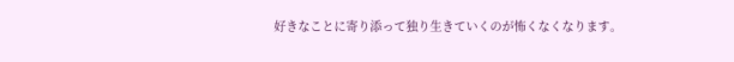好きなことに寄り添って独り生きていくのが怖くなくなります。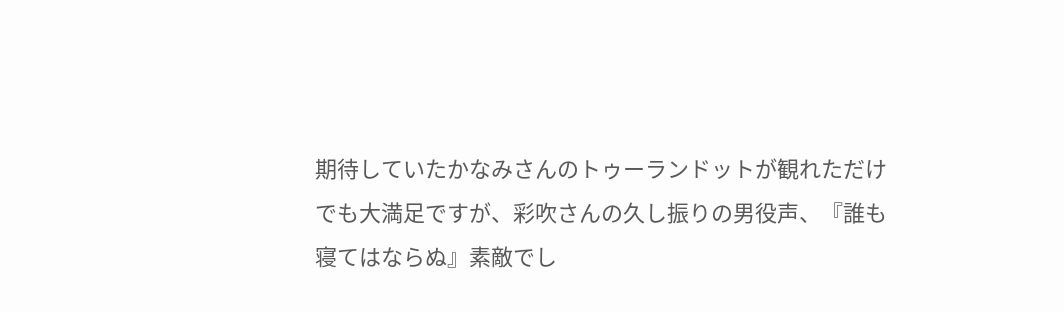期待していたかなみさんのトゥーランドットが観れただけでも大満足ですが、彩吹さんの久し振りの男役声、『誰も寝てはならぬ』素敵でし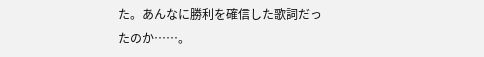た。あんなに勝利を確信した歌詞だったのか……。